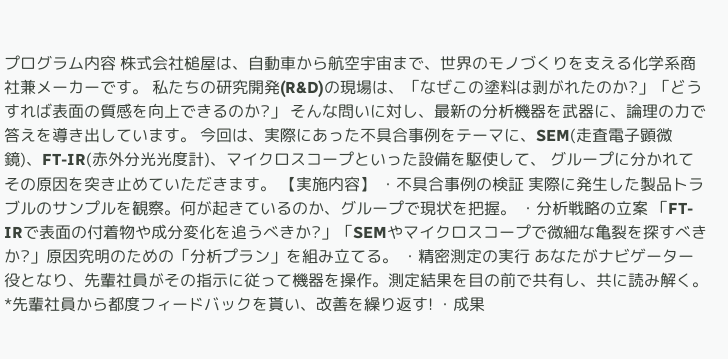プログラム内容 株式会社槌屋は、自動車から航空宇宙まで、世界のモノづくりを支える化学系商社兼メーカーです。 私たちの研究開発(R&D)の現場は、「なぜこの塗料は剥がれたのか?」「どうすれば表面の質感を向上できるのか?」 そんな問いに対し、最新の分析機器を武器に、論理の力で答えを導き出しています。 今回は、実際にあった不具合事例をテーマに、SEM(走査電子顕微鏡)、FT-IR(赤外分光光度計)、マイクロスコープといった設備を駆使して、 グループに分かれてその原因を突き止めていただきます。 【実施内容】 ・不具合事例の検証 実際に発生した製品トラブルのサンプルを観察。何が起きているのか、グループで現状を把握。 ・分析戦略の立案 「FT-IRで表面の付着物や成分変化を追うべきか?」「SEMやマイクロスコープで微細な亀裂を探すべきか?」原因究明のための「分析プラン」を組み立てる。 ・精密測定の実行 あなたがナビゲーター役となり、先輩社員がその指示に従って機器を操作。測定結果を目の前で共有し、共に読み解く。 *先輩社員から都度フィードバックを貰い、改善を繰り返す! ・成果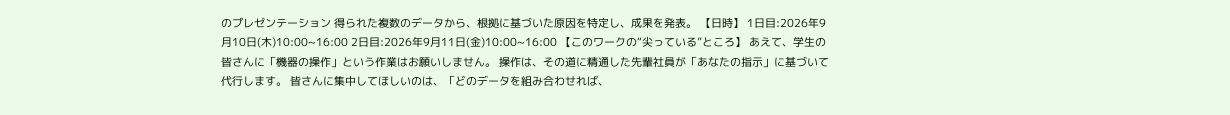のプレゼンテーション 得られた複数のデータから、根拠に基づいた原因を特定し、成果を発表。 【日時】 1日目:2026年9月10日(木)10:00~16:00 2日目:2026年9月11日(金)10:00~16:00 【このワークの“尖っている”ところ】 あえて、学生の皆さんに「機器の操作」という作業はお願いしません。 操作は、その道に精通した先輩社員が「あなたの指示」に基づいて代行します。 皆さんに集中してほしいのは、「どのデータを組み合わせれば、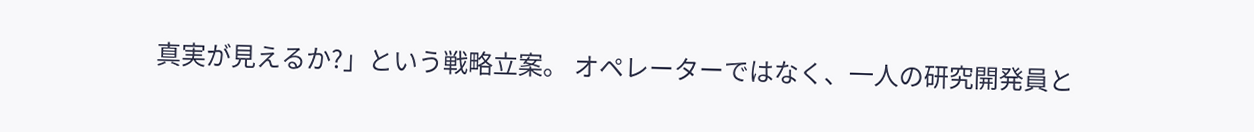真実が見えるか?」という戦略立案。 オペレーターではなく、一人の研究開発員と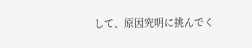して、原因究明に挑んでく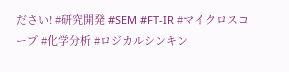ださい! #研究開発 #SEM #FT-IR #マイクロスコープ #化学分析 #ロジカルシンキン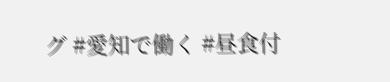グ #愛知で働く #昼食付